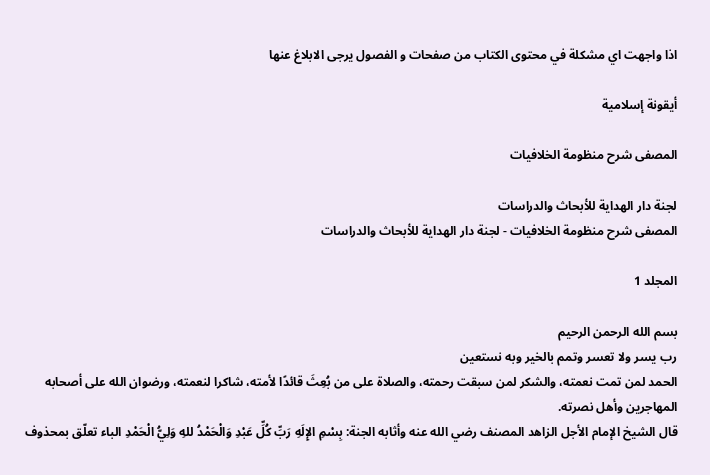اذا واجهت اي مشكلة في محتوى الكتاب من صفحات و الفصول يرجى الابلاغ عنها

أيقونة إسلامية

المصفى شرح منظومة الخلافيات

لجنة دار الهداية للأبحاث والدراسات
المصفى شرح منظومة الخلافيات - لجنة دار الهداية للأبحاث والدراسات

المجلد 1

بسم الله الرحمن الرحيم
رب يسر ولا تعسر وتمم بالخير وبه نستعين
الحمد لمن تمت نعمته، والشكر لمن سبقت رحمته، والصلاة على من بُعِثَ قائدًا لأمته، شاكرا لنعمته، ورضوان الله على أصحابه المهاجرين وأهل نصرته.
قال الشيخ الإمام الأجل الزاهد المصنف رضي الله عنه وأثابه الجنة: بِسْمِ الإِلَهِ رَبِّ كُلِّ عَبْدِ وَالْحَمْدُ للهِ وَلِيُّ الْحَمْدِ الباء تعلّق بمحذوف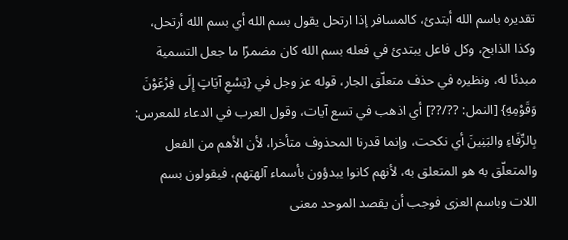تقديره باسم الله أبتدئ، كالمسافر إذا ارتحل يقول بسم الله أي بسم الله أرتحل، وكذا الذابح، وكل فاعل يبتدئ في فعله بسم الله كان مضمرًا ما جعل التسمية مبدئا له، ونظيره في حذف متعلّق الجار، قوله عز وجل في {تِسْعِ آيَاتٍ إِلَى فِرْعَوْنَ وَقَوْمِهِ} [النمل: ??/??] أي اذهب في تسع آيات، وقول العرب في الدعاء للمعرس: بِالرِّفَاءِ والبَنِينَ أي نكحت، وإنما قدرنا المحذوف متأخرا، لأن الأهم من الفعل والمتعلّق به هو المتعلق به، لأنهم كانوا يبدؤون بأسماء آلهتهم، فيقولون بسم اللات وباسم العزى فوجب أن يقصد الموحد معنى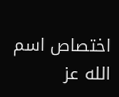اختصاص اسم الله عز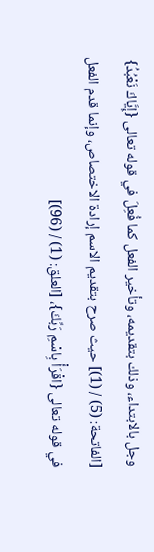وجل بالابتداء، وذلك بتقديمه، وتأخير الفعل كما فُعِلَ في قوله تعالى {إِيَّاكَ نَعْبُدُ} [الفاتحة: (5) / (1)] حيث صرح بتقديم الاسم إرادة الاختصاص، وإنما قدم الفعل في قوله تعالى {اقْرَأْ بِاسْمِ رَبِّكَ}، [العلق: (1) / (96)]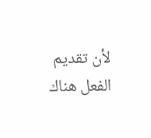لأن تقديم الفعل هناك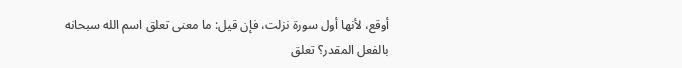أوقع، لأنها أول سورة نزلت، فإن قيل: ما معنى تعلق اسم الله سبحانه بالفعل المقدر؟ تعلق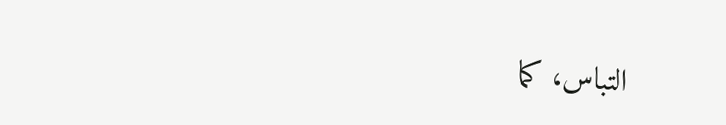التباس، كما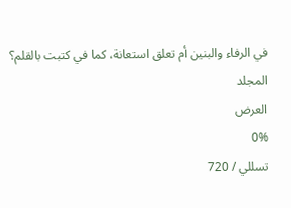في الرفاء والبنين أم تعلق استعانة، كما في كتبت بالقلم؟
المجلد
العرض
0%
تسللي / 720